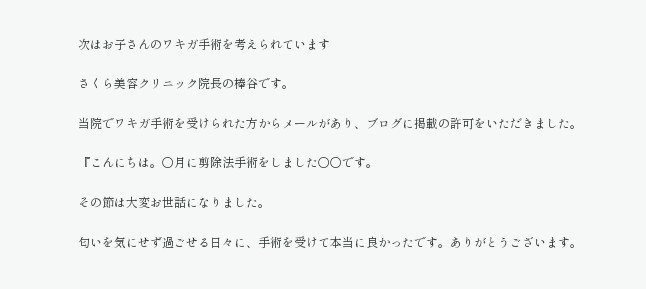次はお子さんのワキガ手術を考えられています

さくら美容クリニック院長の棒谷です。

当院でワキガ手術を受けられた方からメールがあり、ブログに掲載の許可をいただきました。

『こんにちは。〇月に剪除法手術をしました〇〇です。

その節は大変お世話になりました。

匂いを気にせず過ごせる日々に、手術を受けて本当に良かったです。ありがとうございます。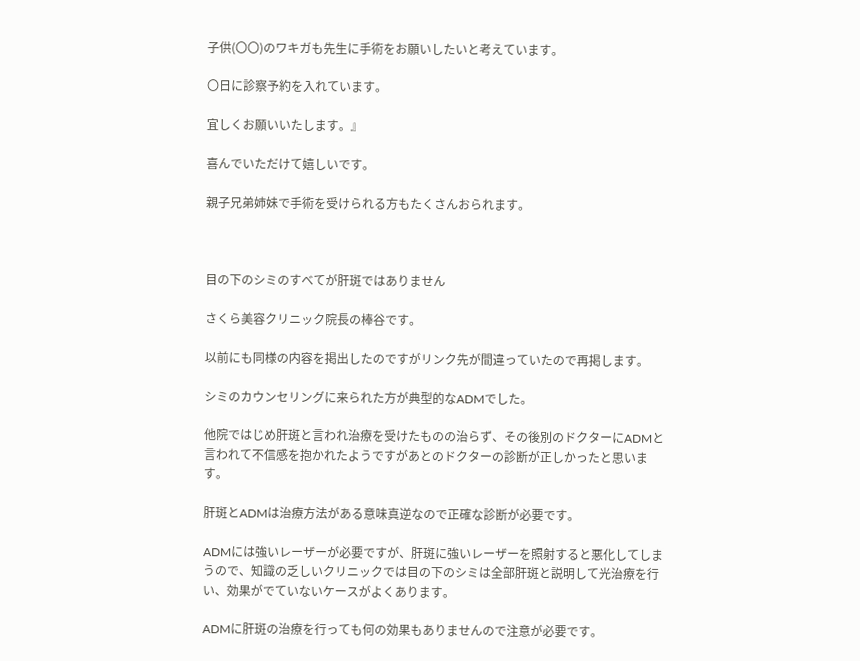子供(〇〇)のワキガも先生に手術をお願いしたいと考えています。

〇日に診察予約を入れています。

宜しくお願いいたします。』

喜んでいただけて嬉しいです。

親子兄弟姉妹で手術を受けられる方もたくさんおられます。



目の下のシミのすべてが肝斑ではありません

さくら美容クリニック院長の棒谷です。

以前にも同様の内容を掲出したのですがリンク先が間違っていたので再掲します。

シミのカウンセリングに来られた方が典型的なADMでした。

他院ではじめ肝斑と言われ治療を受けたものの治らず、その後別のドクターにADMと言われて不信感を抱かれたようですがあとのドクターの診断が正しかったと思います。

肝斑とADMは治療方法がある意味真逆なので正確な診断が必要です。

ADMには強いレーザーが必要ですが、肝斑に強いレーザーを照射すると悪化してしまうので、知識の乏しいクリニックでは目の下のシミは全部肝斑と説明して光治療を行い、効果がでていないケースがよくあります。

ADMに肝斑の治療を行っても何の効果もありませんので注意が必要です。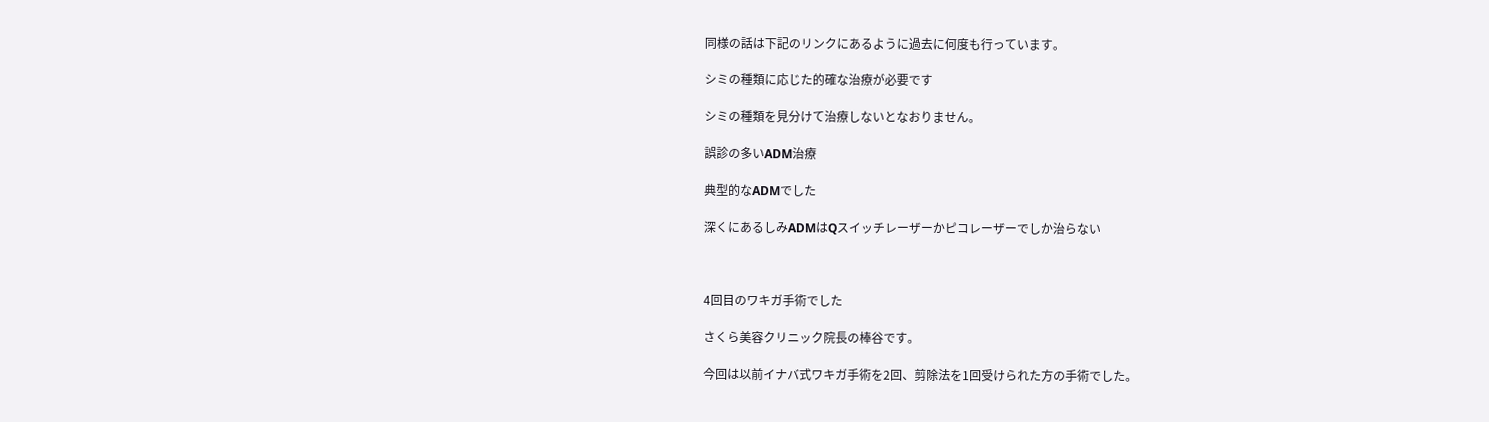同様の話は下記のリンクにあるように過去に何度も行っています。

シミの種類に応じた的確な治療が必要です

シミの種類を見分けて治療しないとなおりません。

誤診の多いADM治療

典型的なADMでした

深くにあるしみADMはQスイッチレーザーかピコレーザーでしか治らない



4回目のワキガ手術でした

さくら美容クリニック院長の棒谷です。

今回は以前イナバ式ワキガ手術を2回、剪除法を1回受けられた方の手術でした。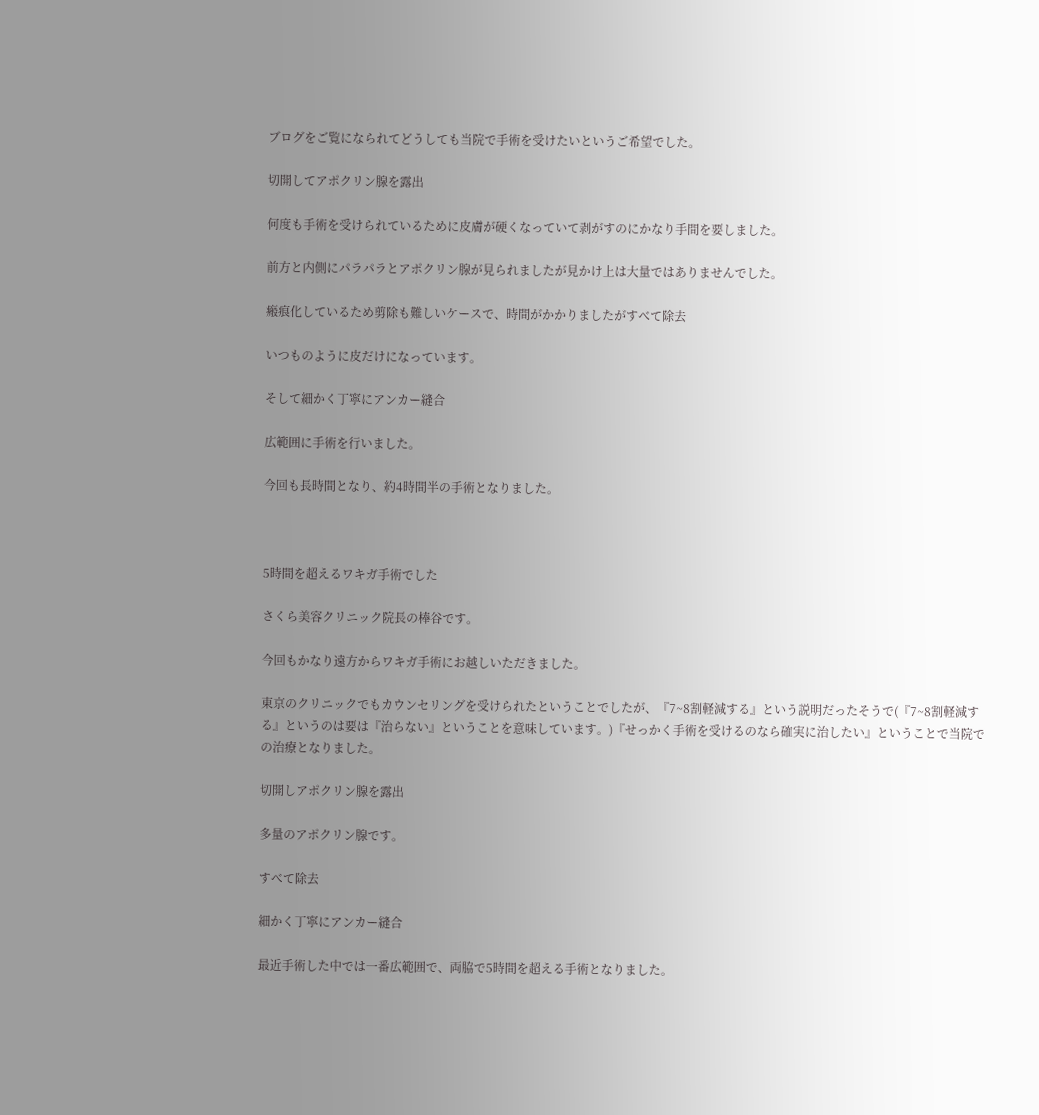ブログをご覧になられてどうしても当院で手術を受けたいというご希望でした。

切開してアポクリン腺を露出

何度も手術を受けられているために皮膚が硬くなっていて剥がすのにかなり手間を要しました。

前方と内側にパラパラとアポクリン腺が見られましたが見かけ上は大量ではありませんでした。

瘢痕化しているため剪除も難しいケースで、時間がかかりましたがすべて除去

いつものように皮だけになっています。

そして細かく丁寧にアンカー縫合

広範囲に手術を行いました。

今回も長時間となり、約4時間半の手術となりました。



5時間を超えるワキガ手術でした

さくら美容クリニック院長の棒谷です。

今回もかなり遠方からワキガ手術にお越しいただきました。

東京のクリニックでもカウンセリングを受けられたということでしたが、『7~8割軽減する』という説明だったそうで(『7~8割軽減する』というのは要は『治らない』ということを意味しています。)『せっかく手術を受けるのなら確実に治したい』ということで当院での治療となりました。

切開しアポクリン腺を露出

多量のアポクリン腺です。

すべて除去

細かく丁寧にアンカー縫合

最近手術した中では一番広範囲で、両脇で5時間を超える手術となりました。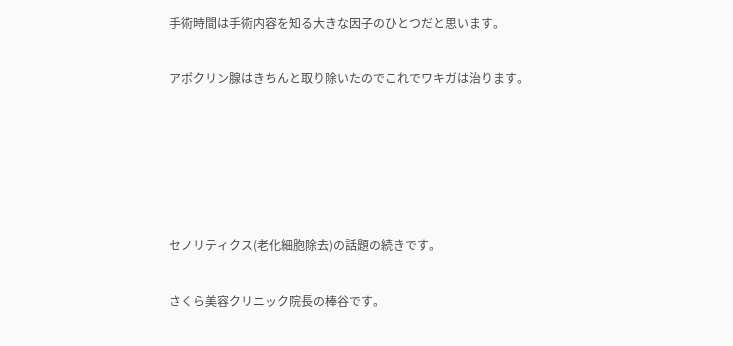手術時間は手術内容を知る大きな因子のひとつだと思います。

アポクリン腺はきちんと取り除いたのでこれでワキガは治ります。





セノリティクス(老化細胞除去)の話題の続きです。

さくら美容クリニック院長の棒谷です。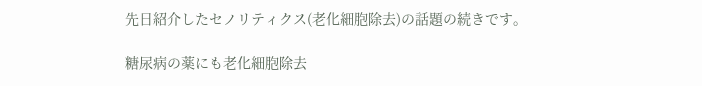先日紹介したセノリティクス(老化細胞除去)の話題の続きです。

糖尿病の薬にも老化細胞除去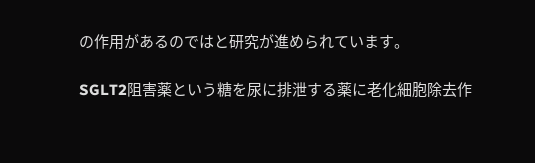の作用があるのではと研究が進められています。

SGLT2阻害薬という糖を尿に排泄する薬に老化細胞除去作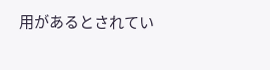用があるとされてい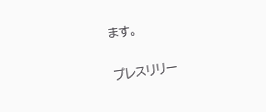ます。

プレスリリー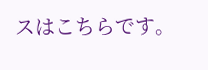スはこちらです。